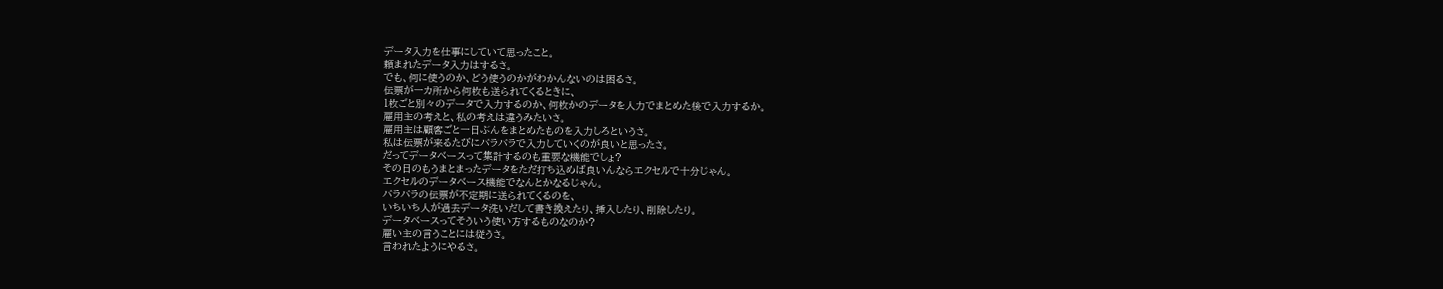データ入力を仕事にしていて思ったこと。
頼まれたデータ入力はするさ。
でも、何に使うのか、どう使うのかがわかんないのは困るさ。
伝票が一カ所から何枚も送られてくるときに、
1枚ごと別々のデータで入力するのか、何枚かのデータを人力でまとめた後で入力するか。
雇用主の考えと、私の考えは違うみたいさ。
雇用主は顧客ごと一日ぶんをまとめたものを入力しろというさ。
私は伝票が来るたびにバラバラで入力していくのが良いと思ったさ。
だってデータベースって集計するのも重要な機能でしょ?
その日のもうまとまったデータをただ打ち込めば良いんならエクセルで十分じゃん。
エクセルのデータベース機能でなんとかなるじゃん。
バラバラの伝票が不定期に送られてくるのを、
いちいち人が過去データ洗いだして書き換えたり、挿入したり、削除したり。
データベースってそういう使い方するものなのか?
雇い主の言うことには従うさ。
言われたようにやるさ。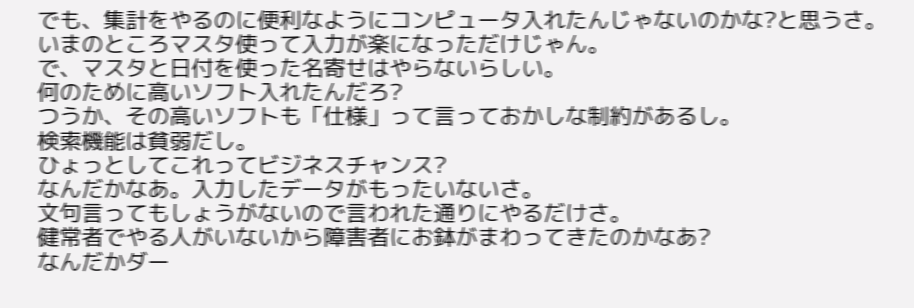でも、集計をやるのに便利なようにコンピュータ入れたんじゃないのかな?と思うさ。
いまのところマスタ使って入力が楽になっただけじゃん。
で、マスタと日付を使った名寄せはやらないらしい。
何のために高いソフト入れたんだろ?
つうか、その高いソフトも「仕様」って言っておかしな制約があるし。
検索機能は貧弱だし。
ひょっとしてこれってビジネスチャンス?
なんだかなあ。入力したデータがもったいないさ。
文句言ってもしょうがないので言われた通りにやるだけさ。
健常者でやる人がいないから障害者にお鉢がまわってきたのかなあ?
なんだかダー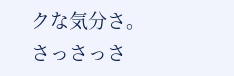クな気分さ。
さっさっさ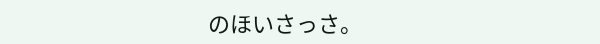のほいさっさ。